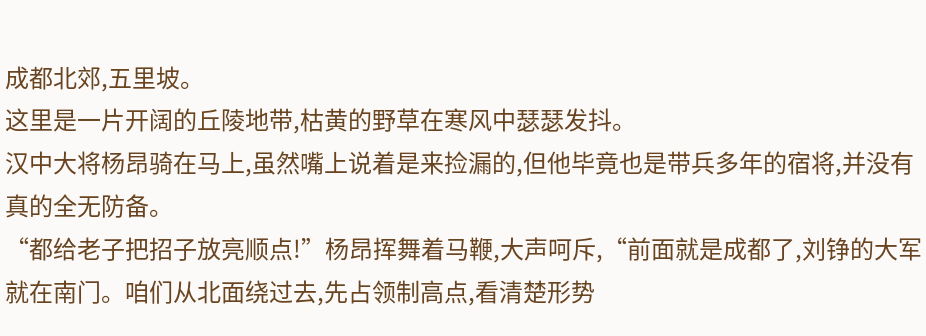成都北郊,五里坡。
这里是一片开阔的丘陵地带,枯黄的野草在寒风中瑟瑟发抖。
汉中大将杨昂骑在马上,虽然嘴上说着是来捡漏的,但他毕竟也是带兵多年的宿将,并没有真的全无防备。
“都给老子把招子放亮顺点!”杨昂挥舞着马鞭,大声呵斥,“前面就是成都了,刘铮的大军就在南门。咱们从北面绕过去,先占领制高点,看清楚形势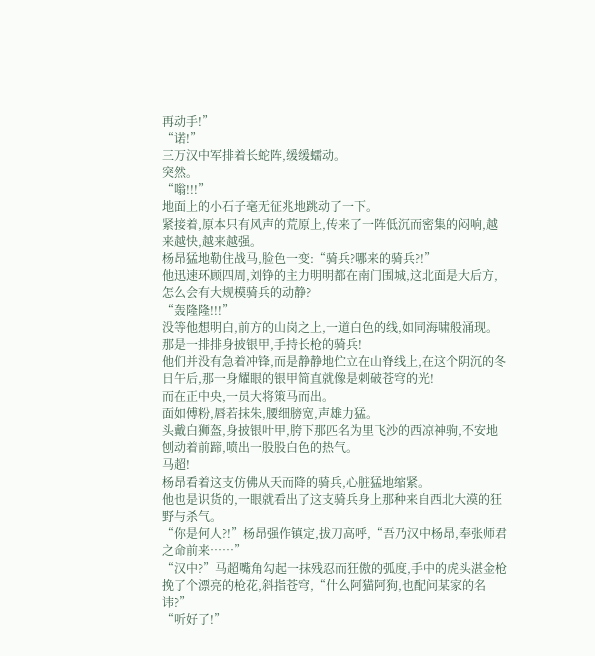再动手!”
“诺!”
三万汉中军排着长蛇阵,缓缓蠕动。
突然。
“嗡!!!”
地面上的小石子毫无征兆地跳动了一下。
紧接着,原本只有风声的荒原上,传来了一阵低沉而密集的闷响,越来越快,越来越强。
杨昂猛地勒住战马,脸色一变:“骑兵?哪来的骑兵?!”
他迅速环顾四周,刘铮的主力明明都在南门围城,这北面是大后方,怎么会有大规模骑兵的动静?
“轰隆隆!!!”
没等他想明白,前方的山岗之上,一道白色的线,如同海啸般涌现。
那是一排排身披银甲,手持长枪的骑兵!
他们并没有急着冲锋,而是静静地伫立在山脊线上,在这个阴沉的冬日午后,那一身耀眼的银甲简直就像是刺破苍穹的光!
而在正中央,一员大将策马而出。
面如傅粉,唇若抹朱,腰细膀宽,声雄力猛。
头戴白狮盔,身披银叶甲,胯下那匹名为里飞沙的西凉神驹,不安地刨动着前蹄,喷出一股股白色的热气。
马超!
杨昂看着这支仿佛从天而降的骑兵,心脏猛地缩紧。
他也是识货的,一眼就看出了这支骑兵身上那种来自西北大漠的狂野与杀气。
“你是何人?!”杨昂强作镇定,拔刀高呼,“吾乃汉中杨昂,奉张师君之命前来……”
“汉中?”马超嘴角勾起一抹残忍而狂傲的弧度,手中的虎头湛金枪挽了个漂亮的枪花,斜指苍穹,“什么阿猫阿狗,也配问某家的名讳?”
“听好了!”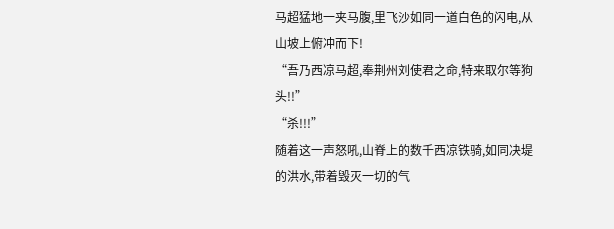马超猛地一夹马腹,里飞沙如同一道白色的闪电,从山坡上俯冲而下!
“吾乃西凉马超,奉荆州刘使君之命,特来取尔等狗头!!”
“杀!!!”
随着这一声怒吼,山脊上的数千西凉铁骑,如同决堤的洪水,带着毁灭一切的气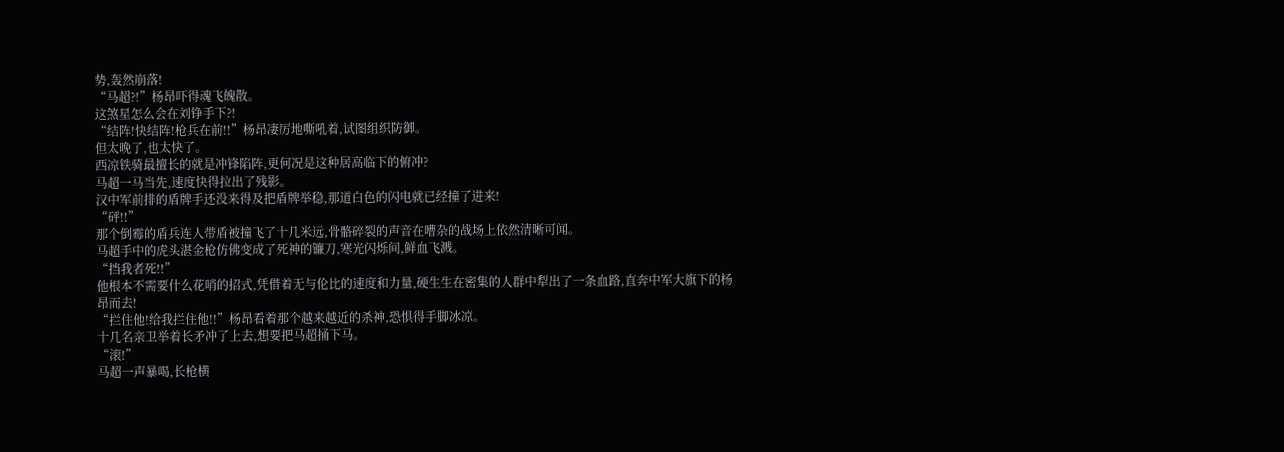势,轰然崩落!
“马超?!”杨昂吓得魂飞魄散。
这煞星怎么会在刘铮手下?!
“结阵!快结阵!枪兵在前!!”杨昂凄厉地嘶吼着,试图组织防御。
但太晚了,也太快了。
西凉铁骑最擅长的就是冲锋陷阵,更何况是这种居高临下的俯冲?
马超一马当先,速度快得拉出了残影。
汉中军前排的盾牌手还没来得及把盾牌举稳,那道白色的闪电就已经撞了进来!
“砰!!”
那个倒霉的盾兵连人带盾被撞飞了十几米远,骨骼碎裂的声音在嘈杂的战场上依然清晰可闻。
马超手中的虎头湛金枪仿佛变成了死神的镰刀,寒光闪烁间,鲜血飞溅。
“挡我者死!!”
他根本不需要什么花哨的招式,凭借着无与伦比的速度和力量,硬生生在密集的人群中犁出了一条血路,直奔中军大旗下的杨昂而去!
“拦住他!给我拦住他!!”杨昂看着那个越来越近的杀神,恐惧得手脚冰凉。
十几名亲卫举着长矛冲了上去,想要把马超捅下马。
“滚!”
马超一声暴喝,长枪横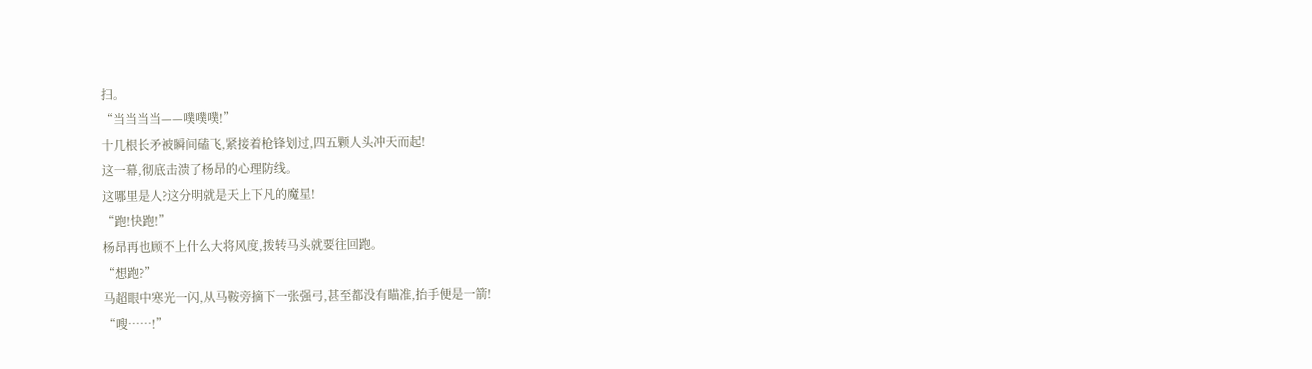扫。
“当当当当——噗噗噗!”
十几根长矛被瞬间磕飞,紧接着枪锋划过,四五颗人头冲天而起!
这一幕,彻底击溃了杨昂的心理防线。
这哪里是人?这分明就是天上下凡的魔星!
“跑!快跑!”
杨昂再也顾不上什么大将风度,拨转马头就要往回跑。
“想跑?”
马超眼中寒光一闪,从马鞍旁摘下一张强弓,甚至都没有瞄准,抬手便是一箭!
“嗖……!”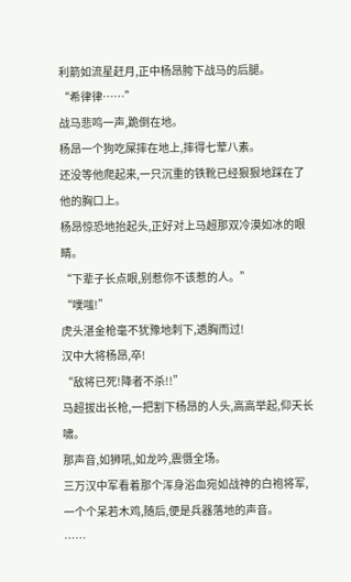利箭如流星赶月,正中杨昂胯下战马的后腿。
“希律律……”
战马悲鸣一声,跪倒在地。
杨昂一个狗吃屎摔在地上,摔得七荤八素。
还没等他爬起来,一只沉重的铁靴已经狠狠地踩在了他的胸口上。
杨昂惊恐地抬起头,正好对上马超那双冷漠如冰的眼睛。
“下辈子长点眼,别惹你不该惹的人。”
“噗嗤!”
虎头湛金枪毫不犹豫地刺下,透胸而过!
汉中大将杨昂,卒!
“敌将已死!降者不杀!!”
马超拔出长枪,一把割下杨昂的人头,高高举起,仰天长啸。
那声音,如狮吼,如龙吟,震慑全场。
三万汉中军看着那个浑身浴血宛如战神的白袍将军,一个个呆若木鸡,随后,便是兵器落地的声音。
……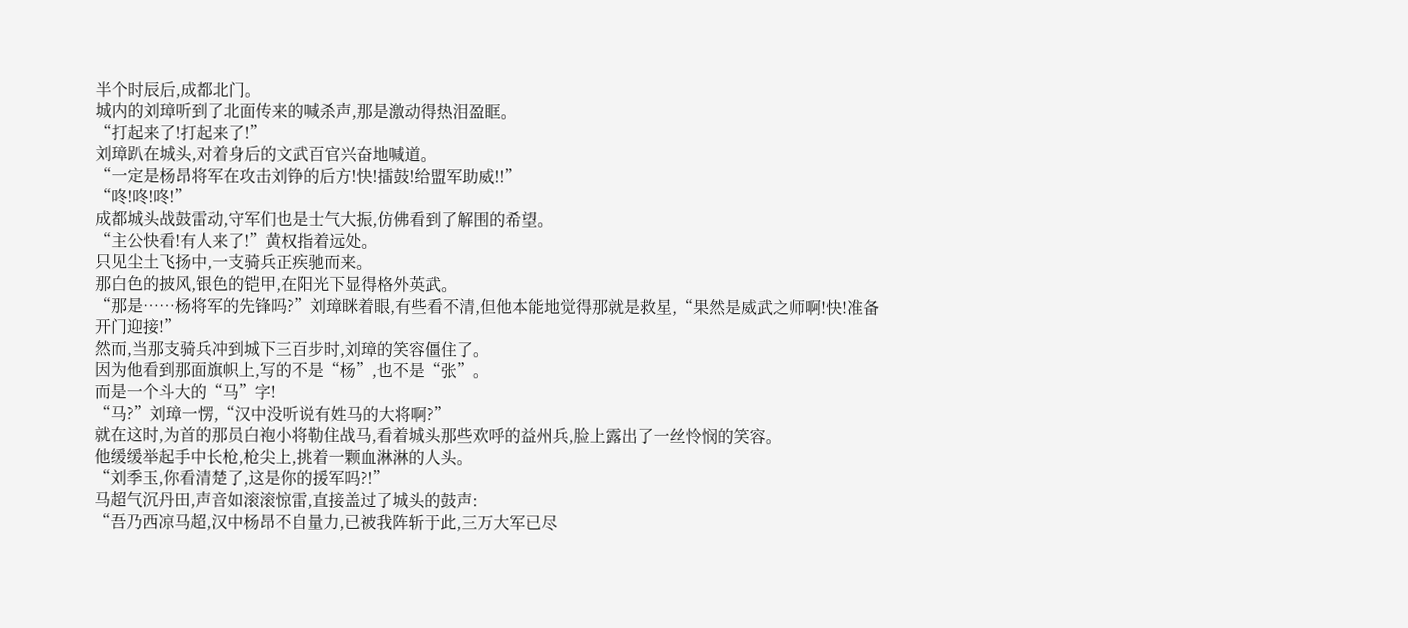半个时辰后,成都北门。
城内的刘璋听到了北面传来的喊杀声,那是激动得热泪盈眶。
“打起来了!打起来了!”
刘璋趴在城头,对着身后的文武百官兴奋地喊道。
“一定是杨昂将军在攻击刘铮的后方!快!擂鼓!给盟军助威!!”
“咚!咚!咚!”
成都城头战鼓雷动,守军们也是士气大振,仿佛看到了解围的希望。
“主公快看!有人来了!”黄权指着远处。
只见尘土飞扬中,一支骑兵正疾驰而来。
那白色的披风,银色的铠甲,在阳光下显得格外英武。
“那是……杨将军的先锋吗?”刘璋眯着眼,有些看不清,但他本能地觉得那就是救星,“果然是威武之师啊!快!准备开门迎接!”
然而,当那支骑兵冲到城下三百步时,刘璋的笑容僵住了。
因为他看到那面旗帜上,写的不是“杨”,也不是“张”。
而是一个斗大的“马”字!
“马?”刘璋一愣,“汉中没听说有姓马的大将啊?”
就在这时,为首的那员白袍小将勒住战马,看着城头那些欢呼的益州兵,脸上露出了一丝怜悯的笑容。
他缓缓举起手中长枪,枪尖上,挑着一颗血淋淋的人头。
“刘季玉,你看清楚了,这是你的援军吗?!”
马超气沉丹田,声音如滚滚惊雷,直接盖过了城头的鼓声:
“吾乃西凉马超,汉中杨昂不自量力,已被我阵斩于此,三万大军已尽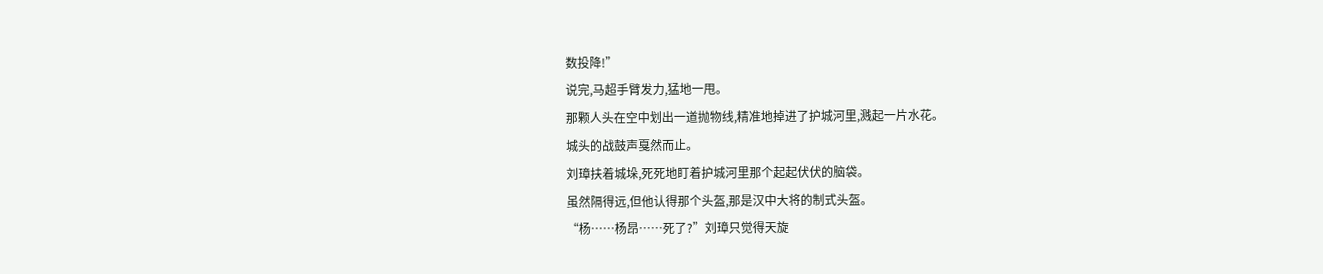数投降!”
说完,马超手臂发力,猛地一甩。
那颗人头在空中划出一道抛物线,精准地掉进了护城河里,溅起一片水花。
城头的战鼓声戛然而止。
刘璋扶着城垛,死死地盯着护城河里那个起起伏伏的脑袋。
虽然隔得远,但他认得那个头盔,那是汉中大将的制式头盔。
“杨……杨昂……死了?”刘璋只觉得天旋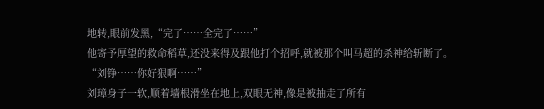地转,眼前发黑,“完了……全完了……”
他寄予厚望的救命稻草,还没来得及跟他打个招呼,就被那个叫马超的杀神给斩断了。
“刘铮……你好狠啊……”
刘璋身子一软,顺着墙根滑坐在地上,双眼无神,像是被抽走了所有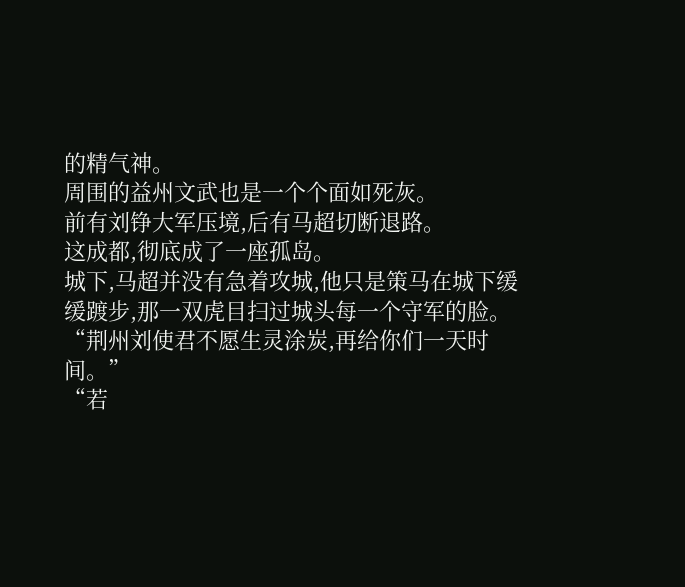的精气神。
周围的益州文武也是一个个面如死灰。
前有刘铮大军压境,后有马超切断退路。
这成都,彻底成了一座孤岛。
城下,马超并没有急着攻城,他只是策马在城下缓缓踱步,那一双虎目扫过城头每一个守军的脸。
“荆州刘使君不愿生灵涂炭,再给你们一天时间。”
“若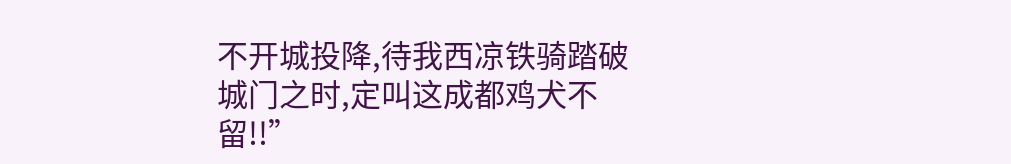不开城投降,待我西凉铁骑踏破城门之时,定叫这成都鸡犬不留!!”